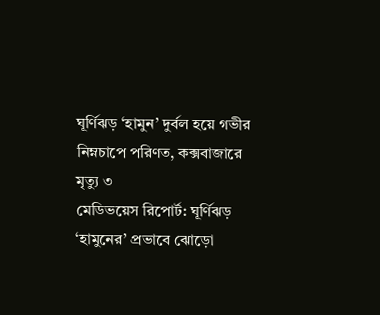ঘূর্ণিঝড় ‘হামুন’ দুর্বল হয়ে গভীর নিম্নচাপে পরিণত, কক্সবাজারে মৃত্যু ৩
মেডিভয়েস রিপোর্ট: ঘূর্ণিঝড় ‘হামুনের’ প্রভাবে ঝোড়ো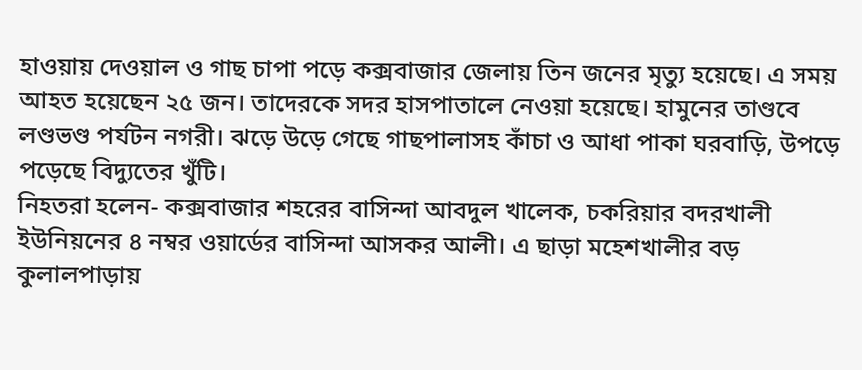হাওয়ায় দেওয়াল ও গাছ চাপা পড়ে কক্সবাজার জেলায় তিন জনের মৃত্যু হয়েছে। এ সময় আহত হয়েছেন ২৫ জন। তাদেরকে সদর হাসপাতালে নেওয়া হয়েছে। হামুনের তাণ্ডবে লণ্ডভণ্ড পর্যটন নগরী। ঝড়ে উড়ে গেছে গাছপালাসহ কাঁচা ও আধা পাকা ঘরবাড়ি, উপড়ে পড়েছে বিদ্যুতের খুঁটি।
নিহতরা হলেন- কক্সবাজার শহরের বাসিন্দা আবদুল খালেক, চকরিয়ার বদরখালী ইউনিয়নের ৪ নম্বর ওয়ার্ডের বাসিন্দা আসকর আলী। এ ছাড়া মহেশখালীর বড় কুলালপাড়ায়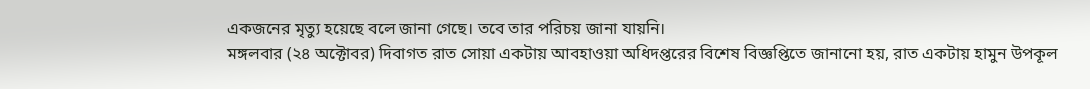একজনের মৃত্যু হয়েছে বলে জানা গেছে। তবে তার পরিচয় জানা যায়নি।
মঙ্গলবার (২৪ অক্টোবর) দিবাগত রাত সোয়া একটায় আবহাওয়া অধিদপ্তরের বিশেষ বিজ্ঞপ্তিতে জানানো হয়, রাত একটায় হামুন উপকূল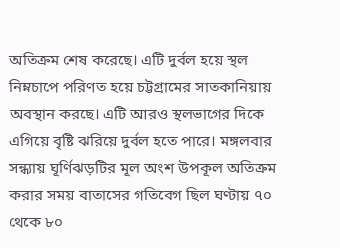অতিক্রম শেষ করেছে। এটি দুর্বল হয়ে স্থল নিম্নচাপে পরিণত হয়ে চট্টগ্রামের সাতকানিয়ায় অবস্থান করছে। এটি আরও স্থলভাগের দিকে এগিয়ে বৃষ্টি ঝরিয়ে দুর্বল হতে পারে। মঙ্গলবার সন্ধ্যায় ঘূর্ণিঝড়টির মূল অংশ উপকূল অতিক্রম করার সময় বাতাসের গতিবেগ ছিল ঘণ্টায় ৭০ থেকে ৮০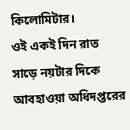কিলোমিটার।
ওই একই দিন রাত সাড়ে নয়টার দিকে আবহাওয়া অধিদপ্তরের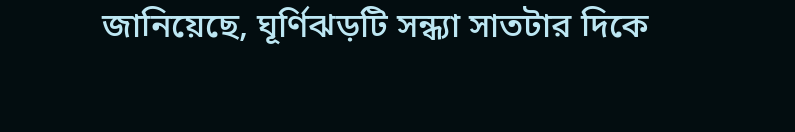জানিয়েছে, ঘূর্ণিঝড়টি সন্ধ্যা সাতটার দিকে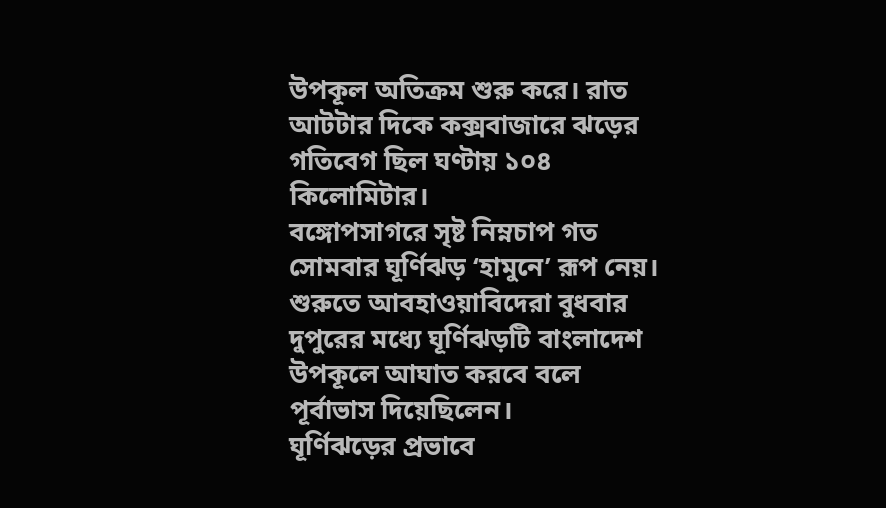উপকূল অতিক্রম শুরু করে। রাত আটটার দিকে কক্সবাজারে ঝড়ের গতিবেগ ছিল ঘণ্টায় ১০৪ কিলোমিটার।
বঙ্গোপসাগরে সৃষ্ট নিম্নচাপ গত সোমবার ঘূর্ণিঝড় ‘হামুনে’ রূপ নেয়। শুরুতে আবহাওয়াবিদেরা বুধবার দুপুরের মধ্যে ঘূর্ণিঝড়টি বাংলাদেশ উপকূলে আঘাত করবে বলে পূর্বাভাস দিয়েছিলেন।
ঘূর্ণিঝড়ের প্রভাবে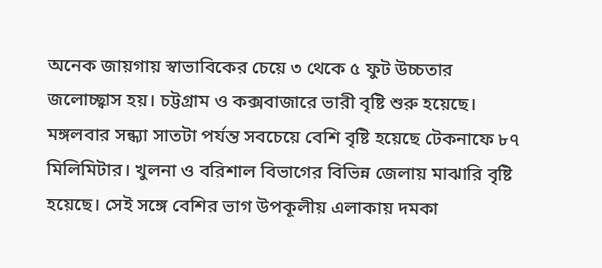অনেক জায়গায় স্বাভাবিকের চেয়ে ৩ থেকে ৫ ফুট উচ্চতার জলোচ্ছ্বাস হয়। চট্টগ্রাম ও কক্সবাজারে ভারী বৃষ্টি শুরু হয়েছে। মঙ্গলবার সন্ধ্যা সাতটা পর্যন্ত সবচেয়ে বেশি বৃষ্টি হয়েছে টেকনাফে ৮৭ মিলিমিটার। খুলনা ও বরিশাল বিভাগের বিভিন্ন জেলায় মাঝারি বৃষ্টি হয়েছে। সেই সঙ্গে বেশির ভাগ উপকূলীয় এলাকায় দমকা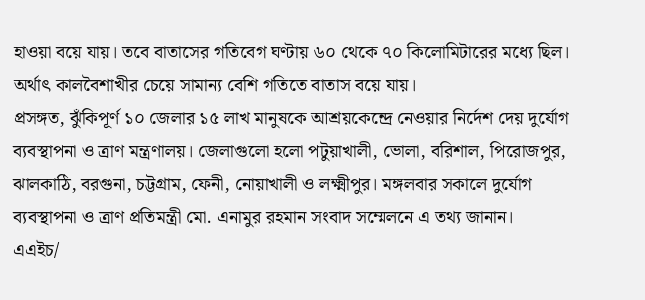হাওয়া বয়ে যায়। তবে বাতাসের গতিবেগ ঘণ্টায় ৬০ থেকে ৭০ কিলোমিটারের মধ্যে ছিল। অর্থাৎ কালবৈশাখীর চেয়ে সামান্য বেশি গতিতে বাতাস বয়ে যায়।
প্রসঙ্গত, ঝুঁকিপূর্ণ ১০ জেলার ১৫ লাখ মানুষকে আশ্রয়কেন্দ্রে নেওয়ার নির্দেশ দেয় দুর্যোগ ব্যবস্থাপনা ও ত্রাণ মন্ত্রণালয়। জেলাগুলো হলো পটুয়াখালী, ভোলা, বরিশাল, পিরোজপুর, ঝালকাঠি, বরগুনা, চট্টগ্রাম, ফেনী, নোয়াখালী ও লক্ষ্মীপুর। মঙ্গলবার সকালে দুর্যোগ ব্যবস্থাপনা ও ত্রাণ প্রতিমন্ত্রী মো. এনামুর রহমান সংবাদ সম্মেলনে এ তথ্য জানান।
এএইচ/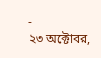-
২৩ অক্টোবর,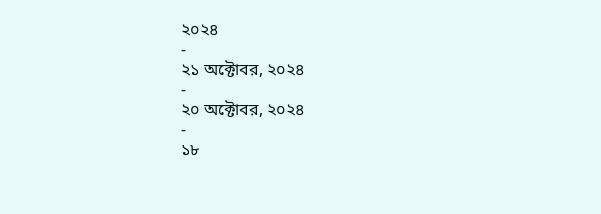২০২৪
-
২১ অক্টোবর, ২০২৪
-
২০ অক্টোবর, ২০২৪
-
১৮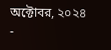অক্টোবর, ২০২৪
-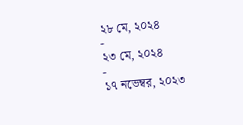২৮ মে, ২০২৪
-
২৩ মে, ২০২৪
-
১৭ নভেম্বর, ২০২৩